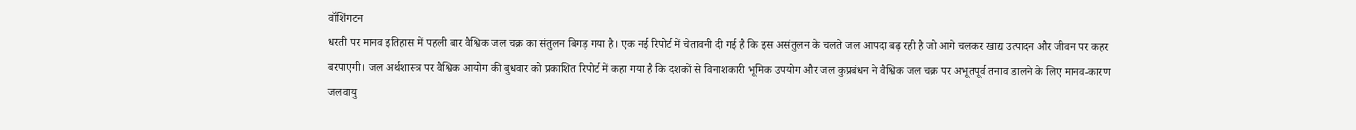वॉशिंगटन
धरती पर मानव इतिहास में पहली बार वैश्विक जल चक्र का संतुलन बिगड़ गया है। एक नई रिपोर्ट में चेतावनी दी गई है कि इस असंतुलन के चलते जल आपदा बढ़ रही है जो आगे चलकर खाद्य उत्पादन और जीवन पर कहर बरपाएगी। जल अर्थशास्त्र पर वैश्विक आयोग की बुधवार को प्रकाशित रिपोर्ट में कहा गया है कि दशकों से विनाशकारी भूमिक उपयोग और जल कुप्रबंधन ने वैश्विक जल चक्र पर अभूतपूर्व तनाव डालने के लिए मानव-कारण जलवायु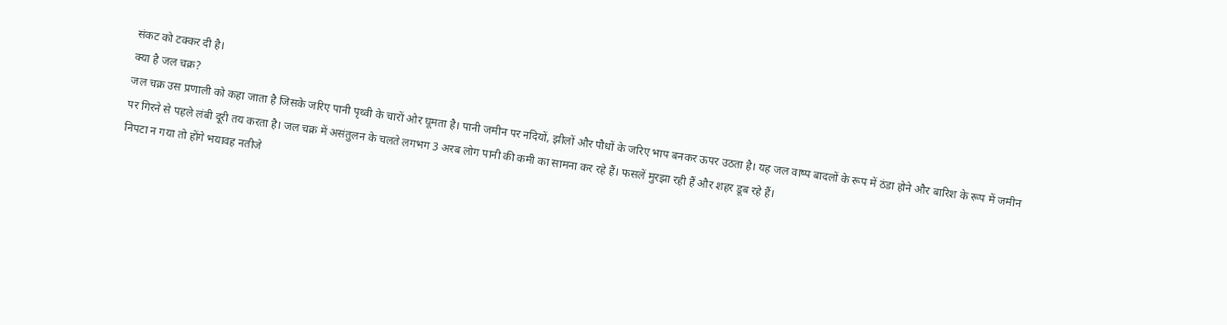संकट को टक्कर दी है।
क्या है जल चक्र?
जल चक्र उस प्रणाली को कहा जाता है जिसके जरिए पानी पृथ्वी के चारों ओर घूमता है। पानी जमीन पर नदियों, झीलों और पौधों के जरिए भाप बनकर ऊपर उठता है। यह जल वाष्प बादलों के रूप में ठंडा होने और बारिश के रूप में जमीन पर गिरने से पहले लंबी दूरी तय करता है। जल चक्र में असंतुलन के चलते लगभग 3 अरब लोग पानी की कमी का सामना कर रहे हैं। फसलें मुरझा रही हैं और शहर डूब रहे हैं।
निपटा न गया तो होंगे भयावह नतीजे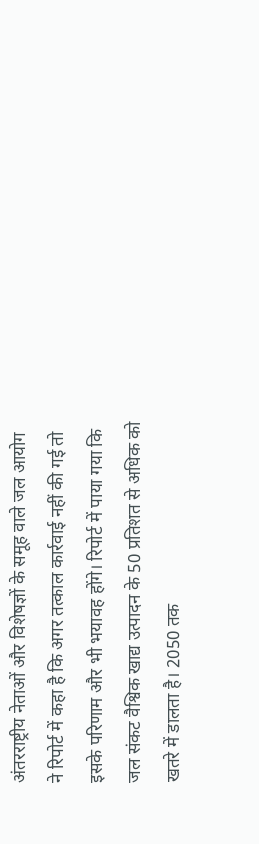अंतरराष्ट्रीय नेताओं और विशेषज्ञों के समूह वाले जल आयोग ने रिपोर्ट में कहा है कि अगर तत्काल कार्रवाई नहीं की गई तो इसके परिणाम और भी भयावह होंगे। रिपोर्ट में पाया गया कि जल संकट वैश्विक खाद्य उत्पादन के 50 प्रतिशत से अधिक को खतरे में डालता है। 2050 तक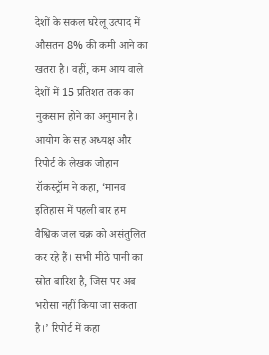देशों के सकल घरेलू उत्पाद में औसतन 8% की कमी आने का खतरा है। वहीं, कम आय वाले देशों में 15 प्रतिशत तक का नुकसान होने का अनुमान है।
आयोग के सह अध्यक्ष और रिपोर्ट के लेखक जोहान रॉकस्ट्रॉम ने कहा, ‘मानव इतिहास में पहली बार हम वैश्विक जल चक्र को असंतुलित कर रहे हैं। सभी मीठे पानी का स्रोत बारिश है, जिस पर अब भरोसा नहीं किया जा सकता है।’ रिपोर्ट में कहा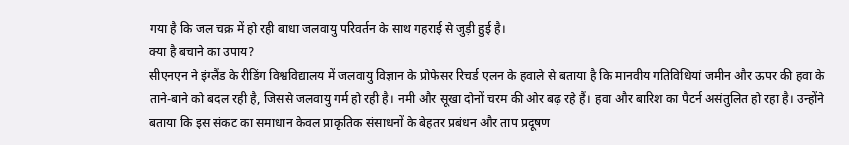गया है कि जल चक्र में हो रही बाधा जलवायु परिवर्तन के साथ गहराई से जुड़ी हुई है।
क्या है बचाने का उपाय?
सीएनएन ने इंग्लैंड के रीडिंग विश्वविद्यालय में जलवायु विज्ञान के प्रोफेसर रिचर्ड एलन के हवाले से बताया है कि मानवीय गतिविधियां जमीन और ऊपर की हवा के ताने-बाने को बदल रही है, जिससे जलवायु गर्म हो रही है। नमी और सूखा दोनों चरम की ओर बढ़ रहे हैं। हवा और बारिश का पैटर्न असंतुलित हो रहा है। उन्होंने बताया कि इस संकट का समाधान केवल प्राकृतिक संसाधनों के बेहतर प्रबंधन और ताप प्रदूषण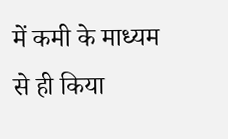में कमी के माध्यम से ही किया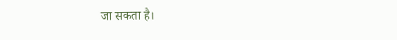जा सकता है।